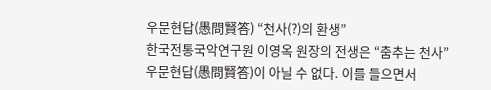우문현답(愚問賢答) “천사(?)의 환생”
한국전통국악연구원 이영옥 원장의 전생은 “춤추는 천사”
우문현답(愚問賢答)이 아닐 수 없다. 이를 들으면서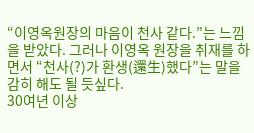“이영옥원장의 마음이 천사 같다.”는 느낌을 받았다. 그러나 이영옥 원장을 취재를 하면서 “천사(?)가 환생(還生)했다”는 말을 감히 해도 될 듯싶다.
30여년 이상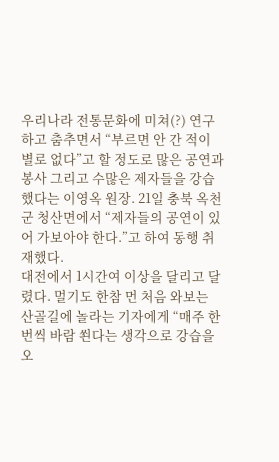우리나라 전통문화에 미쳐(?) 연구하고 춤추면서 “부르면 안 간 적이 별로 없다”고 할 정도로 많은 공연과 봉사 그리고 수많은 제자들을 강습했다는 이영옥 원장. 21일 충북 옥천군 청산면에서 “제자들의 공연이 있어 가보아야 한다.”고 하여 동행 취재했다.
대전에서 1시간여 이상을 달리고 달렸다. 멀기도 한참 먼 처음 와보는 산골길에 놀라는 기자에게 “매주 한 번씩 바람 쐰다는 생각으로 강습을 오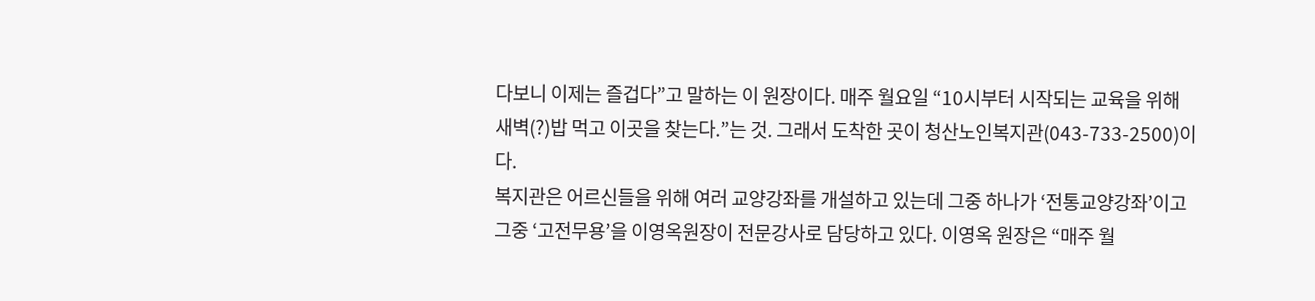다보니 이제는 즐겁다”고 말하는 이 원장이다. 매주 월요일 “10시부터 시작되는 교육을 위해 새벽(?)밥 먹고 이곳을 찾는다.”는 것. 그래서 도착한 곳이 청산노인복지관(043-733-2500)이다.
복지관은 어르신들을 위해 여러 교양강좌를 개설하고 있는데 그중 하나가 ‘전통교양강좌’이고 그중 ‘고전무용’을 이영옥원장이 전문강사로 담당하고 있다. 이영옥 원장은 “매주 월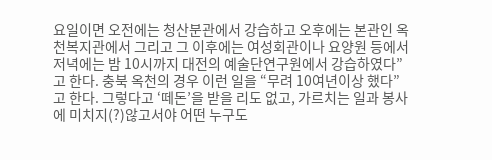요일이면 오전에는 청산분관에서 강습하고 오후에는 본관인 옥천복지관에서 그리고 그 이후에는 여성회관이나 요양원 등에서 저녁에는 밤 10시까지 대전의 예술단연구원에서 강습하였다”고 한다. 충북 옥천의 경우 이런 일을 “무려 10여년이상 했다”고 한다. 그렇다고 ‘떼돈’을 받을 리도 없고, 가르치는 일과 봉사에 미치지(?)않고서야 어떤 누구도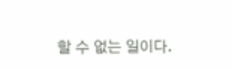할 수 없는 일이다.